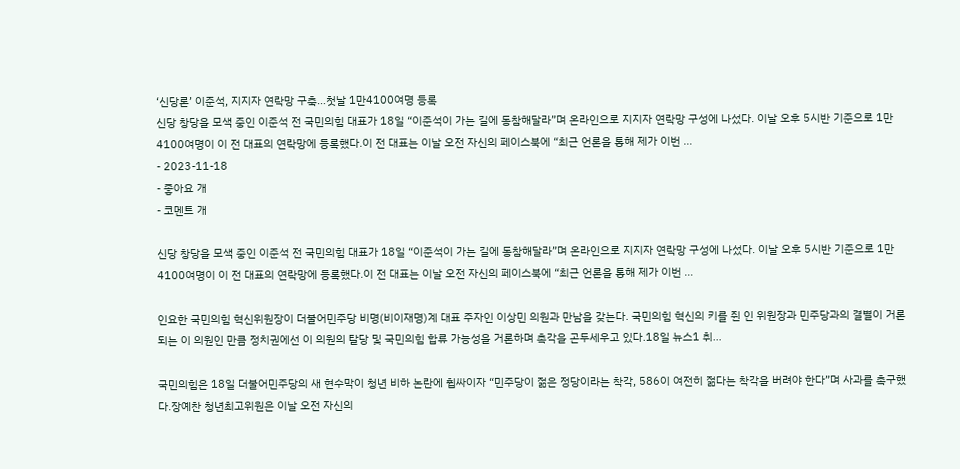‘신당론’ 이준석, 지지자 연락망 구축…첫날 1만4100여명 등록
신당 창당을 모색 중인 이준석 전 국민의힘 대표가 18일 “이준석이 가는 길에 동참해달라”며 온라인으로 지지자 연락망 구성에 나섰다. 이날 오후 5시반 기준으로 1만4100여명이 이 전 대표의 연락망에 등록했다.이 전 대표는 이날 오전 자신의 페이스북에 “최근 언론을 통해 제가 이번 …
- 2023-11-18
- 좋아요 개
- 코멘트 개

신당 창당을 모색 중인 이준석 전 국민의힘 대표가 18일 “이준석이 가는 길에 동참해달라”며 온라인으로 지지자 연락망 구성에 나섰다. 이날 오후 5시반 기준으로 1만4100여명이 이 전 대표의 연락망에 등록했다.이 전 대표는 이날 오전 자신의 페이스북에 “최근 언론을 통해 제가 이번 …

인요한 국민의힘 혁신위원장이 더불어민주당 비명(비이재명)계 대표 주자인 이상민 의원과 만남을 갖는다. 국민의힘 혁신의 키를 쥔 인 위원장과 민주당과의 결별이 거론되는 이 의원인 만큼 정치권에선 이 의원의 탈당 및 국민의힘 합류 가능성을 거론하며 촉각을 곤두세우고 있다.18일 뉴스1 취…

국민의힘은 18일 더불어민주당의 새 현수막이 청년 비하 논란에 휩싸이자 “민주당이 젊은 정당이라는 착각, 586이 여전히 젊다는 착각을 버려야 한다”며 사과를 촉구했다.장예찬 청년최고위원은 이날 오전 자신의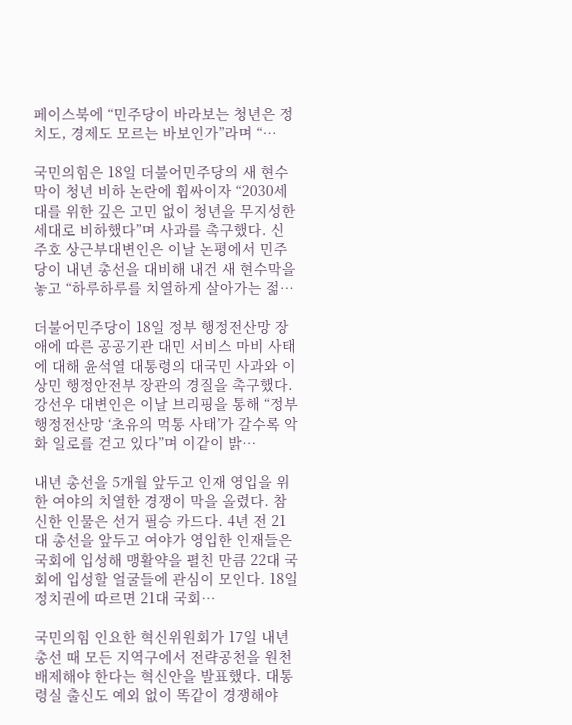페이스북에 “민주당이 바라보는 청년은 정치도, 경제도 모르는 바보인가”라며 “…

국민의힘은 18일 더불어민주당의 새 현수막이 청년 비하 논란에 휩싸이자 “2030세대를 위한 깊은 고민 없이 청년을 무지성한 세대로 비하했다”며 사과를 촉구했다. 신주호 상근부대변인은 이날 논평에서 민주당이 내년 총선을 대비해 내건 새 현수막을 놓고 “하루하루를 치열하게 살아가는 젊…

더불어민주당이 18일 정부 행정전산망 장애에 따른 공공기관 대민 서비스 마비 사태에 대해 윤석열 대통령의 대국민 사과와 이상민 행정안전부 장관의 경질을 촉구했다. 강선우 대변인은 이날 브리핑을 통해 “정부 행정전산망 ‘초유의 먹통 사태’가 갈수록 악화 일로를 걷고 있다”며 이같이 밝…

내년 총선을 5개월 앞두고 인재 영입을 위한 여야의 치열한 경쟁이 막을 올렸다. 참신한 인물은 선거 필승 카드다. 4년 전 21대 총선을 앞두고 여야가 영입한 인재들은 국회에 입성해 맹활약을 펼친 만큼 22대 국회에 입성할 얼굴들에 관심이 모인다. 18일 정치권에 따르면 21대 국회…

국민의힘 인요한 혁신위원회가 17일 내년 총선 때 모든 지역구에서 전략공천을 원천 배제해야 한다는 혁신안을 발표했다. 대통령실 출신도 예외 없이 똑같이 경쟁해야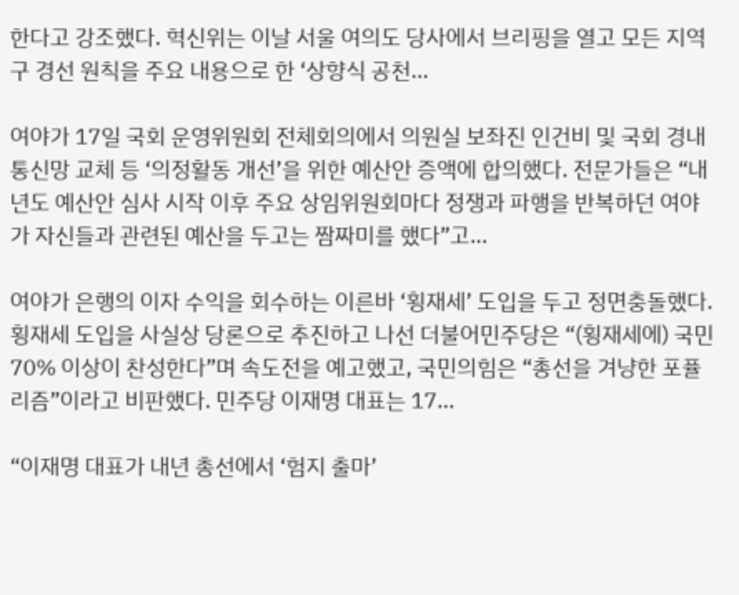한다고 강조했다. 혁신위는 이날 서울 여의도 당사에서 브리핑을 열고 모든 지역구 경선 원칙을 주요 내용으로 한 ‘상향식 공천…

여야가 17일 국회 운영위원회 전체회의에서 의원실 보좌진 인건비 및 국회 경내 통신망 교체 등 ‘의정활동 개선’을 위한 예산안 증액에 합의했다. 전문가들은 “내년도 예산안 심사 시작 이후 주요 상임위원회마다 정쟁과 파행을 반복하던 여야가 자신들과 관련된 예산을 두고는 짬짜미를 했다”고…

여야가 은행의 이자 수익을 회수하는 이른바 ‘횡재세’ 도입을 두고 정면충돌했다. 횡재세 도입을 사실상 당론으로 추진하고 나선 더불어민주당은 “(횡재세에) 국민 70% 이상이 찬성한다”며 속도전을 예고했고, 국민의힘은 “총선을 겨냥한 포퓰리즘”이라고 비판했다. 민주당 이재명 대표는 17…

“이재명 대표가 내년 총선에서 ‘험지 출마’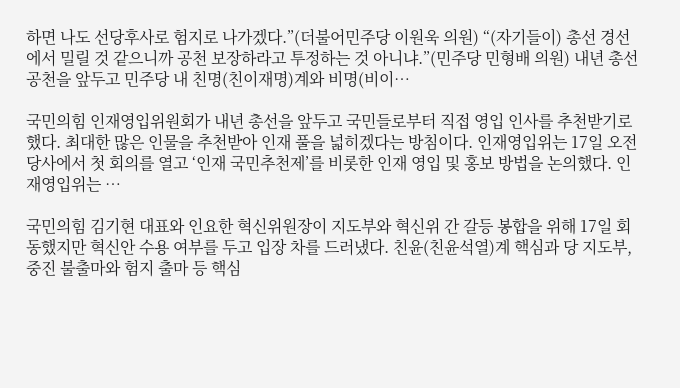하면 나도 선당후사로 험지로 나가겠다.”(더불어민주당 이원욱 의원) “(자기들이) 총선 경선에서 밀릴 것 같으니까 공천 보장하라고 투정하는 것 아니냐.”(민주당 민형배 의원) 내년 총선 공천을 앞두고 민주당 내 친명(친이재명)계와 비명(비이…

국민의힘 인재영입위원회가 내년 총선을 앞두고 국민들로부터 직접 영입 인사를 추천받기로 했다. 최대한 많은 인물을 추천받아 인재 풀을 넓히겠다는 방침이다. 인재영입위는 17일 오전 당사에서 첫 회의를 열고 ‘인재 국민추천제’를 비롯한 인재 영입 및 홍보 방법을 논의했다. 인재영입위는 …

국민의힘 김기현 대표와 인요한 혁신위원장이 지도부와 혁신위 간 갈등 봉합을 위해 17일 회동했지만 혁신안 수용 여부를 두고 입장 차를 드러냈다. 친윤(친윤석열)계 핵심과 당 지도부, 중진 불출마와 험지 출마 등 핵심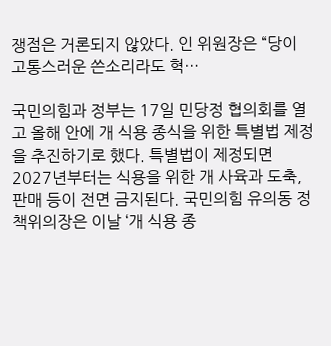쟁점은 거론되지 않았다. 인 위원장은 “당이 고통스러운 쓴소리라도 혁…

국민의힘과 정부는 17일 민당정 협의회를 열고 올해 안에 개 식용 종식을 위한 특별법 제정을 추진하기로 했다. 특별법이 제정되면 2027년부터는 식용을 위한 개 사육과 도축, 판매 등이 전면 금지된다. 국민의힘 유의동 정책위의장은 이날 ‘개 식용 종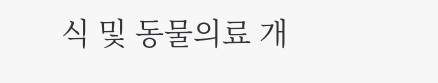식 및 동물의료 개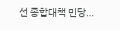선 종합대책 민당…